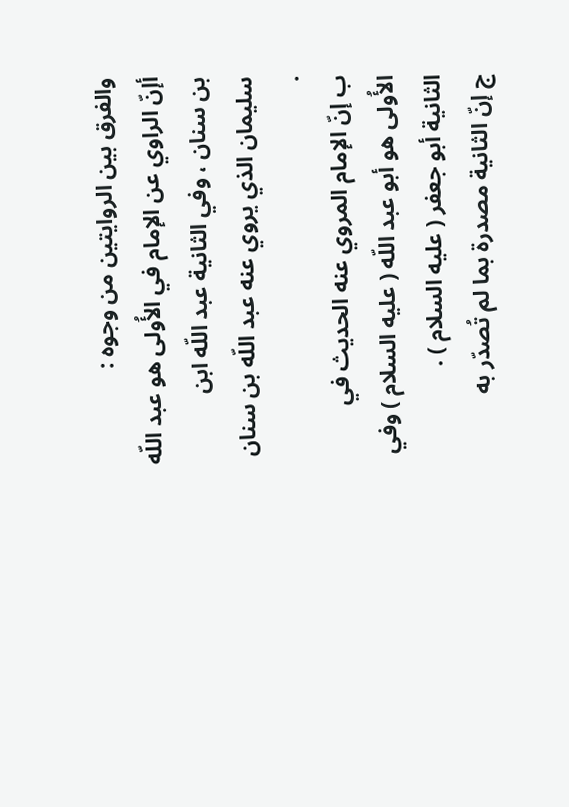والفرق بين الروايتين من وجوه :
أإنّ الراوي عن الإمام في الأُولى هو عبد اللّه بن سنان ، وفي الثانية عبد اللّه ابن سليمان الذي يروي عنه عبد اللّه بن سنان .
ب إنّ الإمام المروي عنه الحديث في الأُولى هو أبو عبد اللّه ( عليه السلام ) وفي الثانية أبو جعفر ( عليه السلام ) .
ج إنّ الثانية مصدرة بما لم تُصدّر به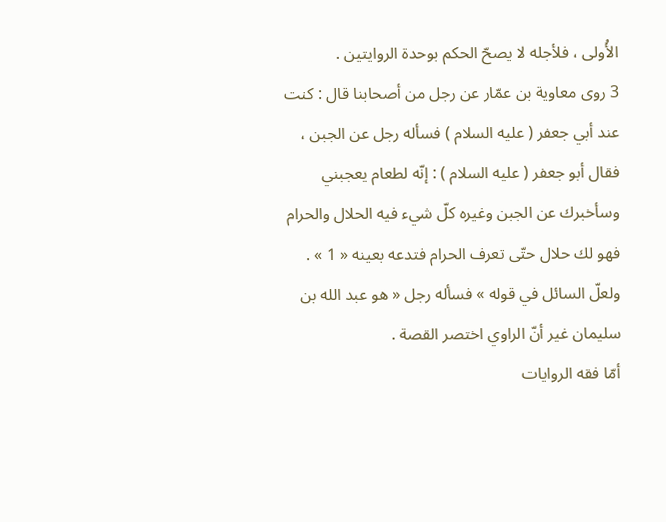الأُولى ، فلأجله لا يصحّ الحكم بوحدة الروايتين .
3 روى معاوية بن عمّار عن رجل من أصحابنا قال : كنت عند أبي جعفر ( عليه السلام ) فسأله رجل عن الجبن ، فقال أبو جعفر ( عليه السلام ) : إنّه لطعام يعجبني وسأخبرك عن الجبن وغيره كلّ شيء فيه الحلال والحرام فهو لك حلال حتّى تعرف الحرام فتدعه بعينه « 1 » . ولعلّ السائل في قوله » فسأله رجل « هو عبد الله بن سليمان غير أنّ الراوي اختصر القصة .
أمّا فقه الروايات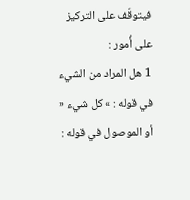فيتوقّف على التركيز على أُمور :
1 هل المراد من الشيء في قوله : » كل شيء « أو الموصول في قوله :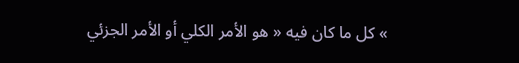» كل ما كان فيه « هو الأمر الكلي أو الأمر الجزئي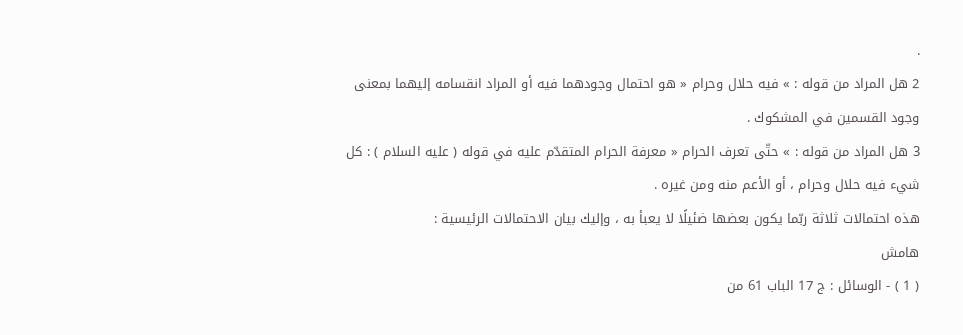.
2 هل المراد من قوله : » فيه حلال وحرام « هو احتمال وجودهما فيه أو المراد انقسامه إليهما بمعنى وجود القسمين في المشكوك .
3 هل المراد من قوله : » حتّى تعرف الحرام « معرفة الحرام المتقدّم عليه في قوله ( عليه السلام ) : كل شيء فيه حلال وحرام ، أو الأعم منه ومن غيره .
هذه احتمالات ثلاثة ربّما يكون بعضها ضئيلًا لا يعبأ به ، وإليك بيان الاحتمالات الرئيسية :
هامش
( 1 ) - الوسائل : ج 17 الباب 61 من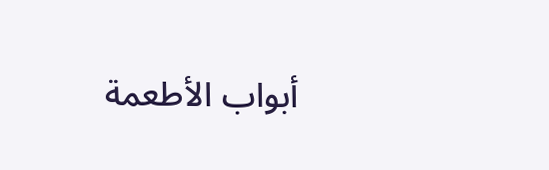أبواب الأطعمة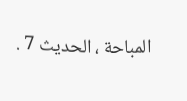المباحة ، الحديث 7 .